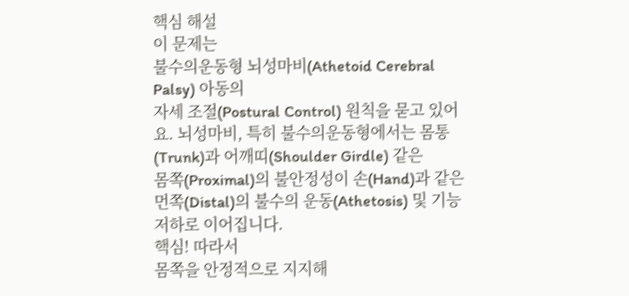핵심 해설
이 문제는
불수의운동형 뇌성마비(Athetoid Cerebral Palsy) 아동의
자세 조절(Postural Control) 원칙을 묻고 있어요. 뇌성마비, 특히 불수의운동형에서는 몸통(Trunk)과 어깨띠(Shoulder Girdle) 같은
몸쪽(Proximal)의 불안정성이 손(Hand)과 같은
먼쪽(Distal)의 불수의 운동(Athetosis) 및 기능 저하로 이어집니다.
핵심! 따라서
몸쪽을 안정적으로 지지해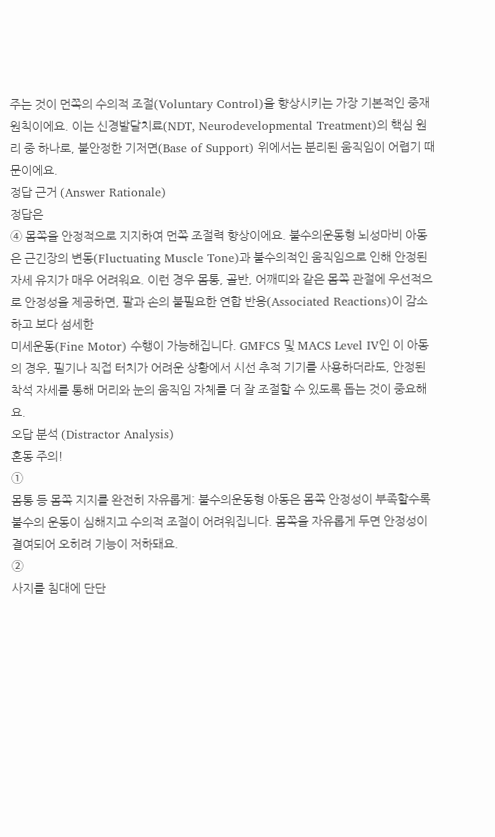주는 것이 먼쪽의 수의적 조절(Voluntary Control)을 향상시키는 가장 기본적인 중재 원칙이에요. 이는 신경발달치료(NDT, Neurodevelopmental Treatment)의 핵심 원리 중 하나로, 불안정한 기저면(Base of Support) 위에서는 분리된 움직임이 어렵기 때문이에요.
정답 근거 (Answer Rationale)
정답은
④ 몸쪽을 안정적으로 지지하여 먼쪽 조절력 향상이에요. 불수의운동형 뇌성마비 아동은 근긴장의 변동(Fluctuating Muscle Tone)과 불수의적인 움직임으로 인해 안정된 자세 유지가 매우 어려워요. 이런 경우 몸통, 골반, 어깨띠와 같은 몸쪽 관절에 우선적으로 안정성을 제공하면, 팔과 손의 불필요한 연합 반응(Associated Reactions)이 감소하고 보다 섬세한
미세운동(Fine Motor) 수행이 가능해집니다. GMFCS 및 MACS Level IV인 이 아동의 경우, 필기나 직접 터치가 어려운 상황에서 시선 추적 기기를 사용하더라도, 안정된 착석 자세를 통해 머리와 눈의 움직임 자체를 더 잘 조절할 수 있도록 돕는 것이 중요해요.
오답 분석 (Distractor Analysis)
혼동 주의!
①
몸통 등 몸쪽 지지를 완전히 자유롭게: 불수의운동형 아동은 몸쪽 안정성이 부족할수록 불수의 운동이 심해지고 수의적 조절이 어려워집니다. 몸쪽을 자유롭게 두면 안정성이 결여되어 오히려 기능이 저하돼요.
②
사지를 침대에 단단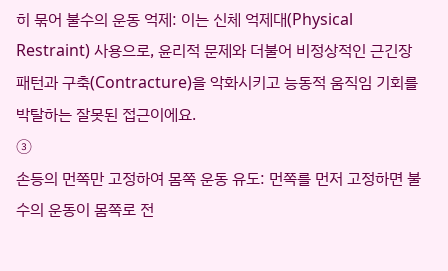히 묶어 불수의 운동 억제: 이는 신체 억제대(Physical Restraint) 사용으로, 윤리적 문제와 더불어 비정상적인 근긴장 패턴과 구축(Contracture)을 악화시키고 능동적 움직임 기회를 박탈하는 잘못된 접근이에요.
③
손등의 먼쪽만 고정하여 몸쪽 운동 유도: 먼쪽를 먼저 고정하면 불수의 운동이 몸쪽로 전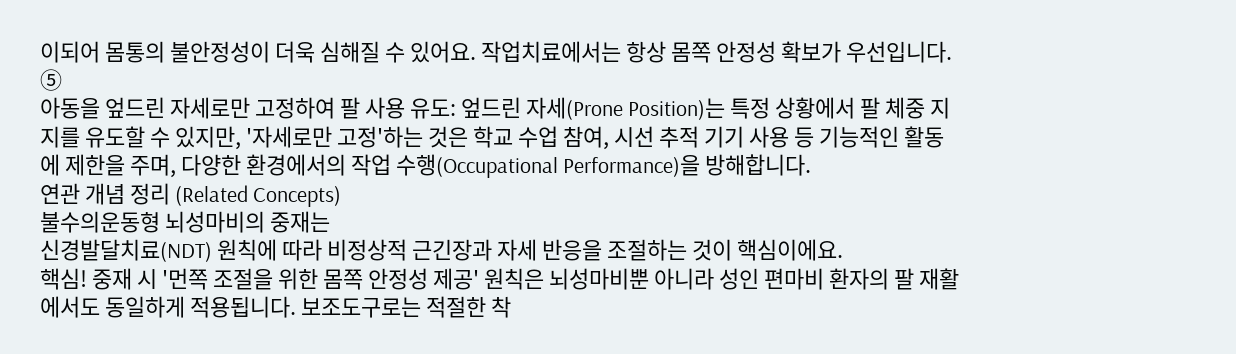이되어 몸통의 불안정성이 더욱 심해질 수 있어요. 작업치료에서는 항상 몸쪽 안정성 확보가 우선입니다.
⑤
아동을 엎드린 자세로만 고정하여 팔 사용 유도: 엎드린 자세(Prone Position)는 특정 상황에서 팔 체중 지지를 유도할 수 있지만, '자세로만 고정'하는 것은 학교 수업 참여, 시선 추적 기기 사용 등 기능적인 활동에 제한을 주며, 다양한 환경에서의 작업 수행(Occupational Performance)을 방해합니다.
연관 개념 정리 (Related Concepts)
불수의운동형 뇌성마비의 중재는
신경발달치료(NDT) 원칙에 따라 비정상적 근긴장과 자세 반응을 조절하는 것이 핵심이에요.
핵심! 중재 시 '먼쪽 조절을 위한 몸쪽 안정성 제공' 원칙은 뇌성마비뿐 아니라 성인 편마비 환자의 팔 재활에서도 동일하게 적용됩니다. 보조도구로는 적절한 착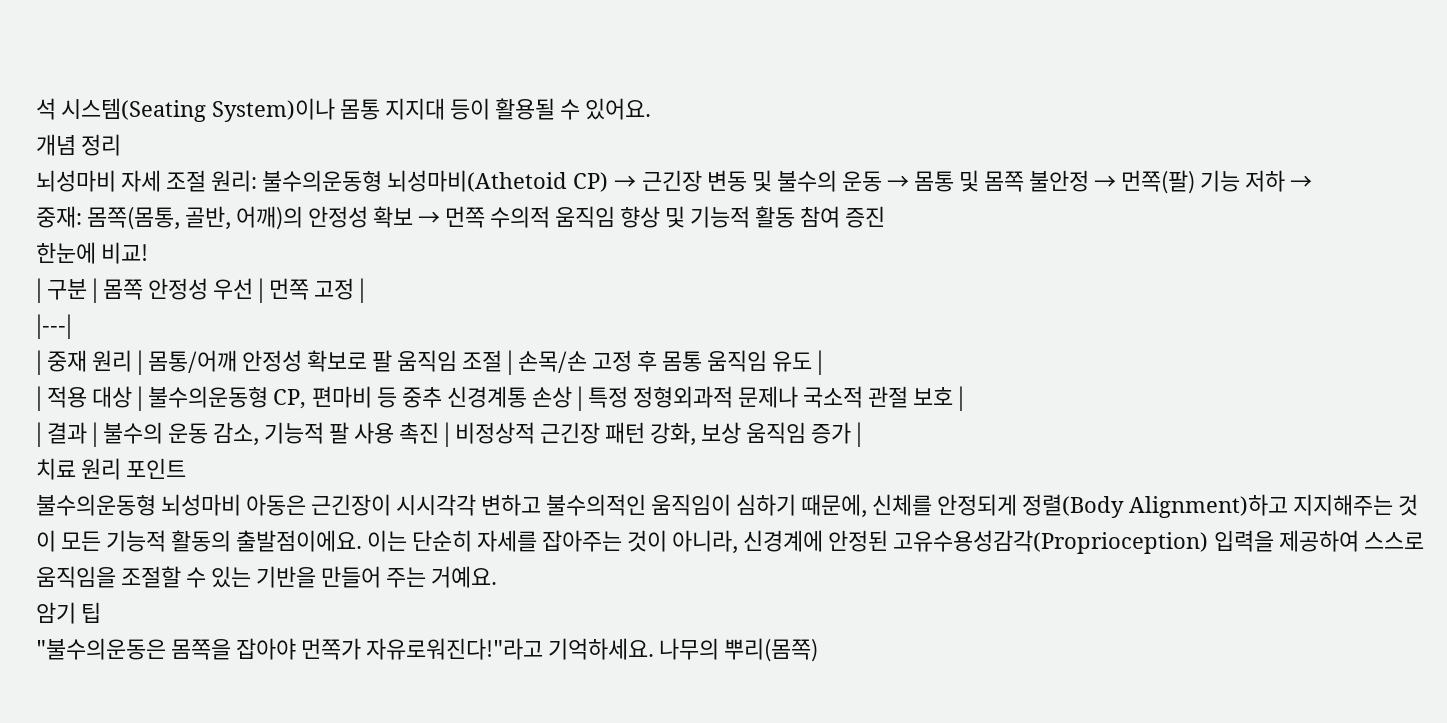석 시스템(Seating System)이나 몸통 지지대 등이 활용될 수 있어요.
개념 정리
뇌성마비 자세 조절 원리: 불수의운동형 뇌성마비(Athetoid CP) → 근긴장 변동 및 불수의 운동 → 몸통 및 몸쪽 불안정 → 먼쪽(팔) 기능 저하 →
중재: 몸쪽(몸통, 골반, 어깨)의 안정성 확보 → 먼쪽 수의적 움직임 향상 및 기능적 활동 참여 증진
한눈에 비교!
| 구분 | 몸쪽 안정성 우선 | 먼쪽 고정 |
|---|
| 중재 원리 | 몸통/어깨 안정성 확보로 팔 움직임 조절 | 손목/손 고정 후 몸통 움직임 유도 |
| 적용 대상 | 불수의운동형 CP, 편마비 등 중추 신경계통 손상 | 특정 정형외과적 문제나 국소적 관절 보호 |
| 결과 | 불수의 운동 감소, 기능적 팔 사용 촉진 | 비정상적 근긴장 패턴 강화, 보상 움직임 증가 |
치료 원리 포인트
불수의운동형 뇌성마비 아동은 근긴장이 시시각각 변하고 불수의적인 움직임이 심하기 때문에, 신체를 안정되게 정렬(Body Alignment)하고 지지해주는 것이 모든 기능적 활동의 출발점이에요. 이는 단순히 자세를 잡아주는 것이 아니라, 신경계에 안정된 고유수용성감각(Proprioception) 입력을 제공하여 스스로 움직임을 조절할 수 있는 기반을 만들어 주는 거예요.
암기 팁
"불수의운동은 몸쪽을 잡아야 먼쪽가 자유로워진다!"라고 기억하세요. 나무의 뿌리(몸쪽)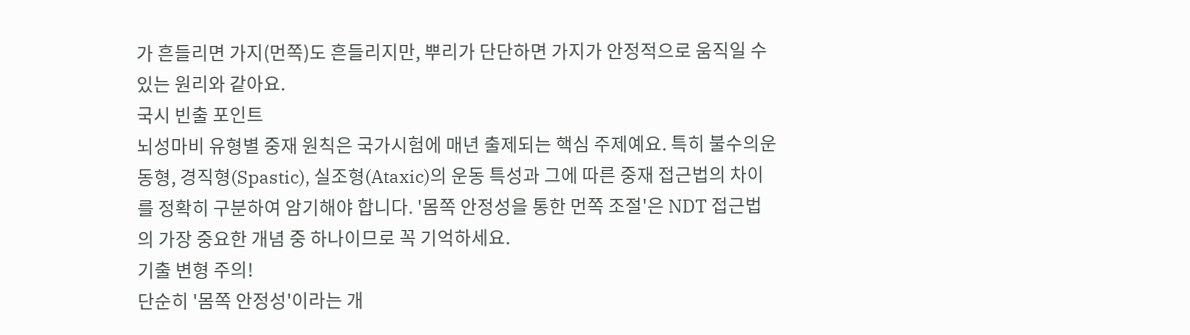가 흔들리면 가지(먼쪽)도 흔들리지만, 뿌리가 단단하면 가지가 안정적으로 움직일 수 있는 원리와 같아요.
국시 빈출 포인트
뇌성마비 유형별 중재 원칙은 국가시험에 매년 출제되는 핵심 주제예요. 특히 불수의운동형, 경직형(Spastic), 실조형(Ataxic)의 운동 특성과 그에 따른 중재 접근법의 차이를 정확히 구분하여 암기해야 합니다. '몸쪽 안정성을 통한 먼쪽 조절'은 NDT 접근법의 가장 중요한 개념 중 하나이므로 꼭 기억하세요.
기출 변형 주의!
단순히 '몸쪽 안정성'이라는 개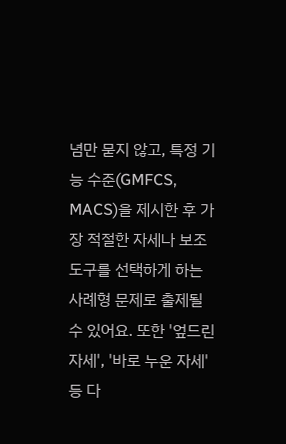념만 묻지 않고, 특정 기능 수준(GMFCS, MACS)을 제시한 후 가장 적절한 자세나 보조도구를 선택하게 하는 사례형 문제로 출제될 수 있어요. 또한 '엎드린 자세', '바로 누운 자세' 등 다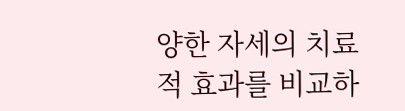양한 자세의 치료적 효과를 비교하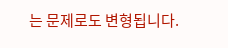는 문제로도 변형됩니다.